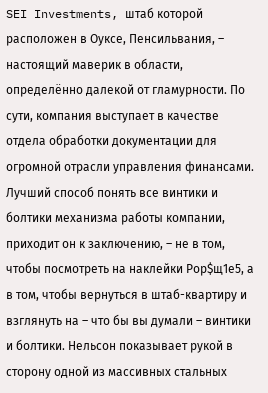SEI Investments, штаб которой расположен в Оуксе, Пенсильвания, – настоящий маверик в области, определённо далекой от гламурности. По сути, компания выступает в качестве отдела обработки документации для огромной отрасли управления финансами.
Лучший способ понять все винтики и болтики механизма работы компании, приходит он к заключению, – не в том, чтобы посмотреть на наклейки Рор$щ1е5, а в том, чтобы вернуться в штаб-квартиру и взглянуть на – что бы вы думали – винтики и болтики. Нельсон показывает рукой в сторону одной из массивных стальных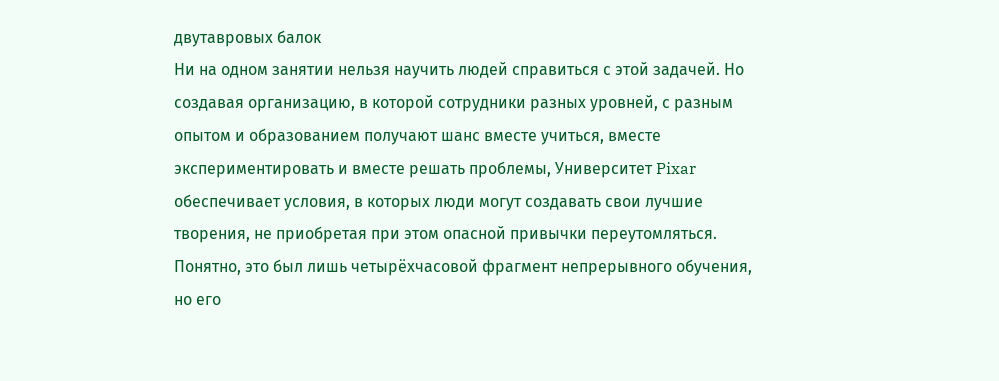двутавровых балок
Ни на одном занятии нельзя научить людей справиться с этой задачей. Но создавая организацию, в которой сотрудники разных уровней, с разным опытом и образованием получают шанс вместе учиться, вместе экспериментировать и вместе решать проблемы, Университет Pixar обеспечивает условия, в которых люди могут создавать свои лучшие творения, не приобретая при этом опасной привычки переутомляться.
Понятно, это был лишь четырёхчасовой фрагмент непрерывного обучения, но его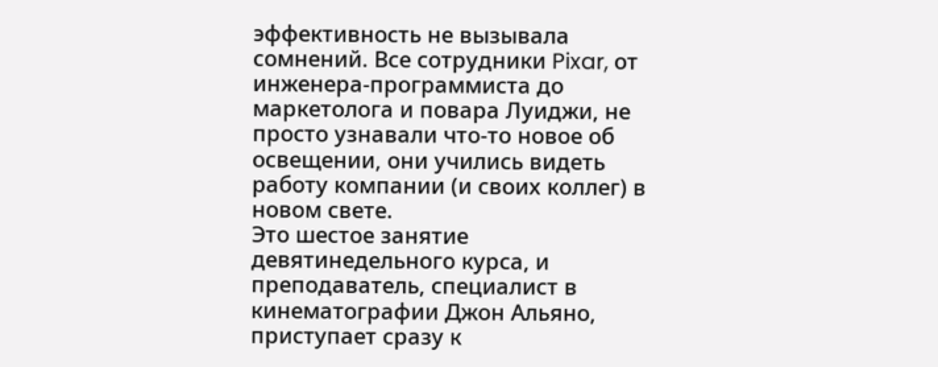эффективность не вызывала сомнений. Все сотрудники Pixar, от инженера-программиста до маркетолога и повара Луиджи, не просто узнавали что-то новое об освещении, они учились видеть работу компании (и своих коллег) в новом свете.
Это шестое занятие девятинедельного курса, и преподаватель, специалист в кинематографии Джон Альяно, приступает сразу к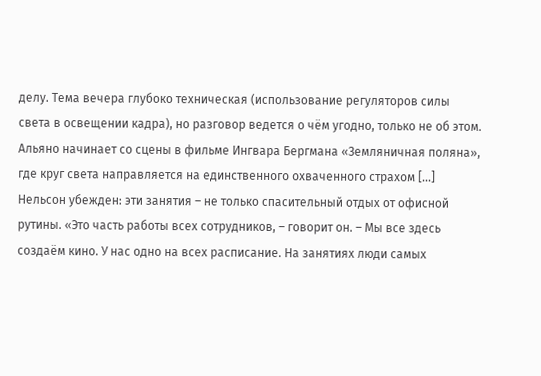делу. Тема вечера глубоко техническая (использование регуляторов силы света в освещении кадра), но разговор ведется о чём угодно, только не об этом. Альяно начинает со сцены в фильме Ингвара Бергмана «Земляничная поляна», где круг света направляется на единственного охваченного страхом [...]
Нельсон убежден: эти занятия – не только спасительный отдых от офисной рутины. «Это часть работы всех сотрудников, – говорит он. – Мы все здесь создаём кино. У нас одно на всех расписание. На занятиях люди самых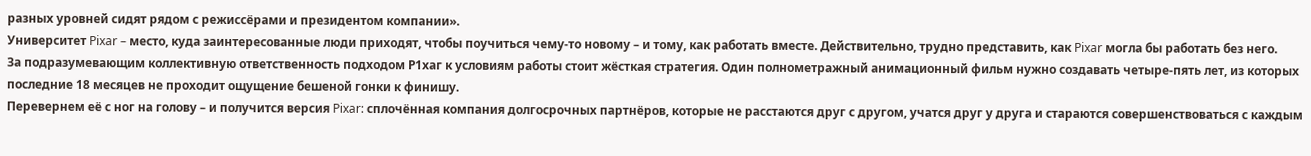разных уровней сидят рядом с режиссёрами и президентом компании».
Университет Pixar – место, куда заинтересованные люди приходят, чтобы поучиться чему-то новому – и тому, как работать вместе. Действительно, трудно представить, как Pixar могла бы работать без него.
За подразумевающим коллективную ответственность подходом Р1хаг к условиям работы стоит жёсткая стратегия. Один полнометражный анимационный фильм нужно создавать четыре-пять лет, из которых последние 18 месяцев не проходит ощущение бешеной гонки к финишу.
Перевернем её с ног на голову – и получится версия Pixar: сплочённая компания долгосрочных партнёров, которые не расстаются друг с другом, учатся друг у друга и стараются совершенствоваться с каждым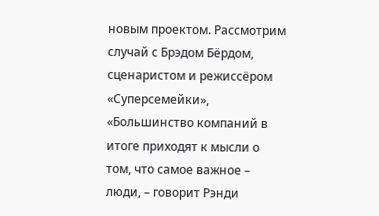новым проектом. Рассмотрим случай с Брэдом Бёрдом, сценаристом и режиссёром «Суперсемейки»,
«Большинство компаний в итоге приходят к мысли о том, что самое важное – люди, – говорит Рэнди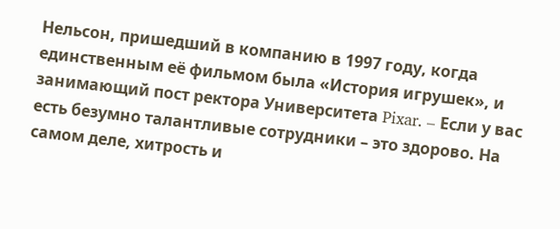Нельсон, пришедший в компанию в 1997 году, когда единственным её фильмом была «История игрушек», и занимающий пост ректора Университета Pixar. – Если у вас есть безумно талантливые сотрудники – это здорово. На самом деле, хитрость и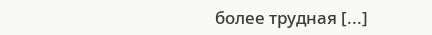более трудная [...]